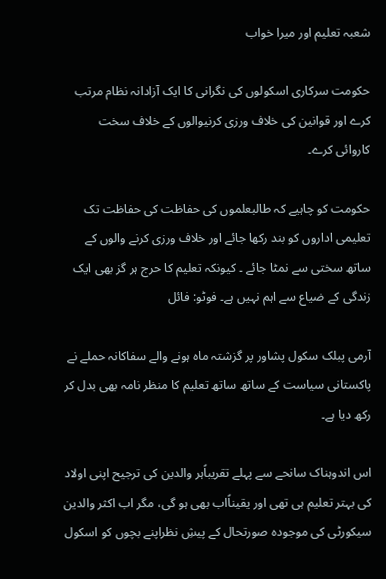شعبہ تعلیم اور میرا خواب

حکومت سرکاری اسکولوں کی نگرانی کا ایک آزادانہ نظام مرتب کرے اور قوانین کی خلاف ورزی کرنیوالوں کے خلاف سخت کاروائی کرے۔

حکومت کو چاہیے کہ طالبعلموں کی حفاظت کی حفاظت تک تعلیمی اداروں کو بند رکھا جائے اور خلاف ورزی کرنے والوں کے ساتھ سختی سے نمٹا جائے ۔ کیونکہ تعلیم کا حرج ہر گز بھی ایک زندگی کے ضیاع سے اہم نہیں ہے۔ فوٹو: فائل

آرمی پبلک سکول پشاور پر گزشتہ ماہ ہونے والے سفاکانہ حملے نے پاکستانی سیاست کے ساتھ ساتھ تعلیم کا منظر نامہ بھی بدل کر رکھ دیا ہے۔

اس اندوہناک سانحے سے پہلے تقریباًہر والدین کی ترجیح اپنی اولاد کی بہتر تعلیم ہی تھی اور یقیناًاب بھی ہو گی، مگر اب اکثر والدین سیکورٹی کی موجودہ صورتحال کے پیشِ نظراپنے بچوں کو اسکول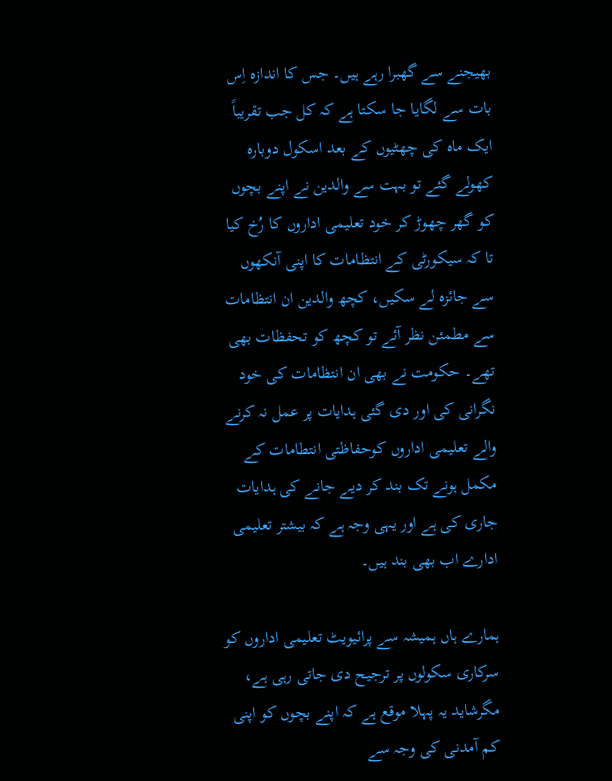بھیجنے سے گھبرا رہے ہیں۔ جس کا اندازہ اِس بات سے لگایا جا سکتا ہے کہ کل جب تقریباً ایک ماہ کی چھٹیوں کے بعد اسکول دوبارہ کھولے گئے تو بہت سے والدین نے اپنے بچوں کو گھر چھوڑ کر خود تعلیمی اداروں کا رُخ کیا تا کہ سیکورٹی کے انتظامات کا اپنی آنکھوں سے جائزہ لے سکیں، کچھ والدین ان انتظامات سے مطمئن نظر آئے تو کچھ کو تحفظات بھی تھے۔ حکومت نے بھی ان انتظامات کی خود نگرانی کی اور دی گئی ہدایات پر عمل نہ کرنے والے تعلیمی اداروں کوحفاظتی انتطامات کے مکمل ہونے تک بند کر دیے جانے کی ہدایات جاری کی ہے اور یہی وجہ ہے کہ بیشتر تعلیمی ادارے اب بھی بند ہیں۔

ہمارے ہاں ہمیشہ سے پرائیویٹ تعلیمی اداروں کو سرکاری سکولوں پر ترجیح دی جاتی رہی ہے، مگرشاید یہ پہلا موقع ہے کہ اپنے بچوں کو اپنی کم آمدنی کی وجہ سے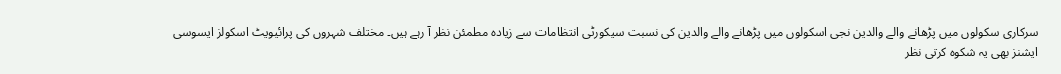سرکاری سکولوں میں پڑھانے والے والدین نجی اسکولوں میں پڑھانے والے والدین کی نسبت سیکورٹی انتظامات سے زیادہ مطمئن نظر آ رہے ہیں۔ مختلف شہروں کی پرائیویٹ اسکولز ایسوسی ایشنز بھی یہ شکوہ کرتی نظر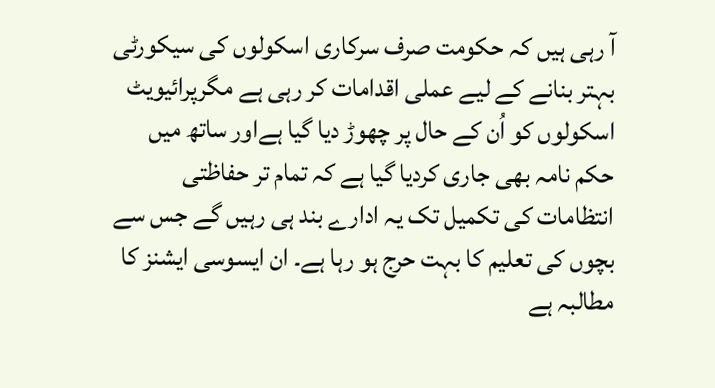آ رہی ہیں کہ حکومت صرف سرکاری اسکولوں کی سیکورٹی بہتر بنانے کے لیے عملی اقدامات کر رہی ہے مگرپرائیویٹ اسکولوں کو اُن کے حال پر چھوڑ دیا گیا ہےاور ساتھ میں حکم نامہ بھی جاری کردیا گیا ہے کہ تمام تر حفاظتی انتظامات کی تکمیل تک یہ ادارے بند ہی رہیں گے جس سے بچوں کی تعلیم کا بہت حرج ہو رہا ہے۔ ان ایسوسی ایشنز کا مطالبہ ہے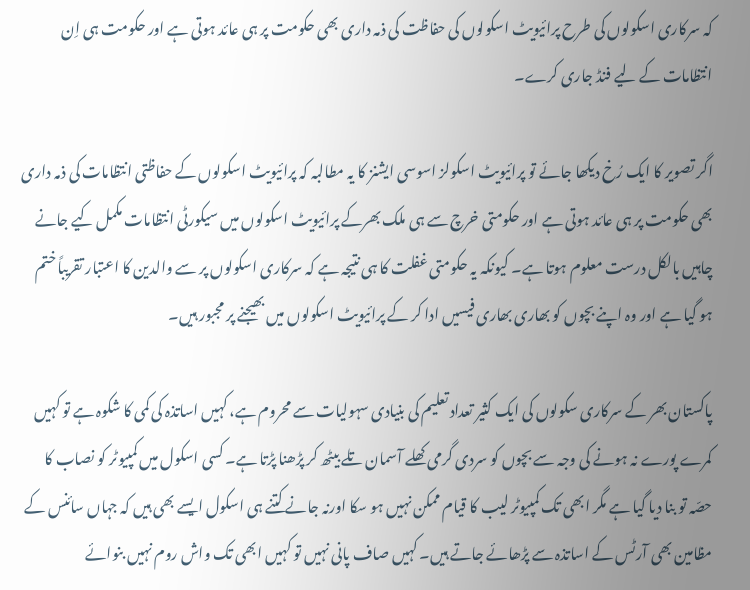کہ سرکاری اسکولوں کی طرح پرائیویٹ اسکولوں کی حفاظت کی ذمہ داری بھی حکومت پر ہی عائد ہوتی ہے اور حکومت ہی اِن انتظامات کے لیے فنڈ جاری کرے۔

اگر تصویر کا ایک رُخ دیکھا جائے تو پرائیویٹ اسکولز اسوسی ایشنز کا یہ مطالبہ کہ پرائیویٹ اسکولوں کے حفاظتی انتظامات کی ذمہ داری بھی حکومت پر ہی عائد ہوتی ہے اور حکومتی خرچ سے ہی ملک بھرکے پرائیویٹ اسکولوں میں سیکورٹی انتظامات مکمل کیے جانے چاہیں بالکل درست معلوم ہوتا ہے۔ کیونکہ یہ حکومتی غفلت کا ہی نتیجہ ہے کہ سرکاری اسکولوں پر سے والدین کا اعتبار تقریباً ختم ہو گیا ہے اور وہ اپنے بچوں کو بھاری بھاری فیسیں ادا کر کے پرائیویٹ اسکولوں میں بھیجنے پر مجبور ہیں۔

پاکستان بھر کے سرکاری سکولوں کی ایک کثیر تعداد تعلیم کی بنیادی سہولیات سے محروم ہے، کہیں اساتذہ کی کمی کا شکوہ ہے تو کہیں کمرے پورے نہ ہونے کی وجہ سے بچوں کو سردی گرمی کھلے آسمان تلے بیٹھ کر پڑھنا پڑتا ہے۔ کسی اسکول میں کمپیوٹر کو نصاب کا حصّہ تو بنا دیا گیا ہے مگر ابھی تک کمپیوٹر لیب کا قیام ممکن نہیں ہو سکا اورنہ جانے کتنے ہی اسکول ایسے بھی ہیں کہ جہاں سائنس کے مظامین بھی آرٹس کے اساتذہ سے پڑھائے جاتے ہیں۔ کہیں صاف پانی نہیں تو کہیں ابھی تک واش روم نہیں بنوائے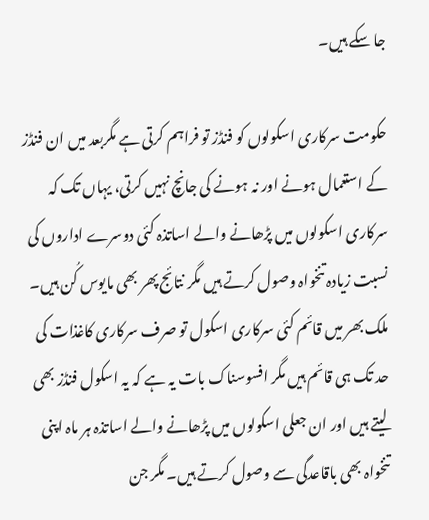جا سکے ہیں۔

حکومت سرکاری اسکولوں کو فنڈز تو فراہم کرتی ہے مگربعد میں ان فنڈز کے استعمال ہونے اور نہ ہونے کی جانچ نہیں کرتی، یہاں تک کہ سرکاری اسکولوں میں پڑھانے والے اساتذہ کئی دوسرے اداروں کی نسبت زیادہ تنخواہ وصول کرتے ہیں مگر نتائج پھر بھی مایوس کُن ہیں۔ ملک بھر میں قائم کئی سرکاری اسکول تو صرف سرکاری کاغذات کی حد تک ہی قائم ہیں مگر افسوسناک بات یہ ہے کہ یہ اسکول فنڈز بھی لیتے ہیں اور ان جعلی اسکولوں میں پڑھانے والے اساتذہ ہر ماہ اپنی تنخواہ بھی باقاعدگی سے وصول کرتے ہیں۔ مگر جن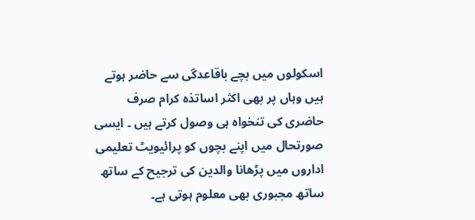اسکولوں میں بچے باقاعدگی سے حاضر ہوتے ہیں وہاں پر بھی اکثر اساتذہ کرام صرف حاضری کی تنخواہ ہی وصول کرتے ہیں ۔ ایسی صورتحال میں اپنے بچوں کو پرائیویٹ تعلیمی اداروں میں پڑھانا والدین کی ترجیح کے ساتھ ساتھ مجبوری بھی معلوم ہوتی ہے۔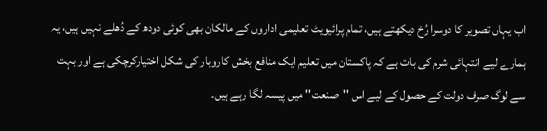اب یہاں تصویر کا دوسرا رُخ دیکھتے ہیں، تمام پرائیویٹ تعلیمی اداروں کے مالکان بھی کوئی دودھ کے دُھلے نہیں ہیں، یہ ہمارے لیے انتہائی شرم کی بات ہے کہ پاکستان میں تعلیم ایک منافع بخش کاروبار کی شکل اختیارکرچکی ہے اور بہت سے لوگ صرف دولت کے حصول کے لیے اس ''صنعت'' میں پیسہ لگا رہے ہیں۔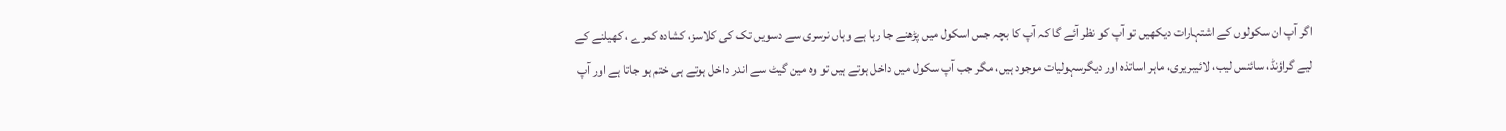اگر آپ ان سکولوں کے اشتہارات دیکھیں تو آپ کو نظر آئے گا کہ آپ کا بچہ جس اسکول میں پڑھنے جا رہا ہے وہاں نرسری سے دسویں تک کی کلاسز، کشادہ کمرے ، کھیلنے کے لیے گراؤنڈ، سائنس لیب، لائیبریری، ماہر اساتذہ اور دیگرسہولیات موجود ہیں، مگر جب آپ سکول میں داخل ہوتے ہیں تو وہ مین گیٹ سے اندر داخل ہوتے ہی ختم ہو جاتا ہے اور آپ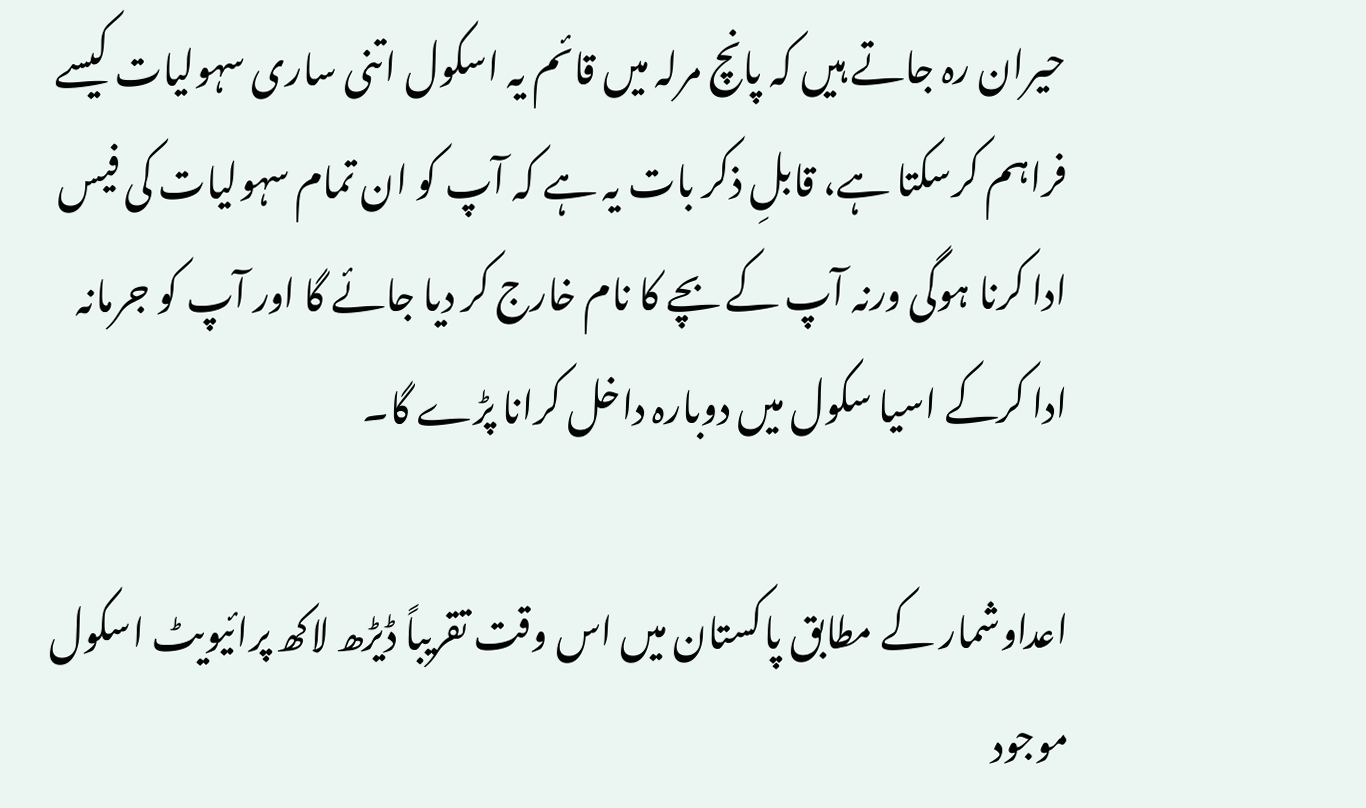حیران رہ جاتے ہیں کہ پانچ مرلہ میں قائم یہ اسکول اتنی ساری سہولیات کیسے فراہم کرسکتا ہے، قابلِ ذکر بات یہ ہے کہ آپ کو ان تمام سہولیات کی فیس ادا کرنا ہوگی ورنہ آپ کے بچے کا نام خارج کر دیا جائے گا اور آپ کو جرمانہ ادا کرکے اسیا سکول میں دوبارہ داخل کرانا پڑے گا۔

اعداوشمار کے مطابق پاکستان میں اس وقت تقریباً ڈیڑھ لاکھ پرائیویٹ اسکول موجود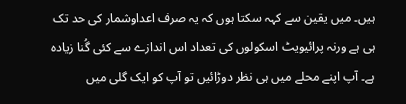ہیں۔ میں یقین سے کہہ سکتا ہوں کہ یہ صرف اعداوشمار کی حد تک ہی ہے ورنہ پرائیویٹ اسکولوں کی تعداد اس اندازے سے کئی گُنا زیادہ ہے۔ آپ اپنے محلے میں ہی نظر دوڑائیں تو آپ کو ایک گلی میں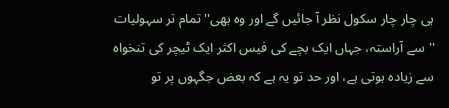ہی چار چار سکول نظر آ جائیں گے اور وہ بھی''تمام تر سہولیات ''سے آراستہ، جہاں ایک بچے کی فیس اکثر ایک ٹیچر کی تنخواہ سے زیادہ ہوتی ہے، اور حد تو یہ ہے کہ بعض جگہوں پر تو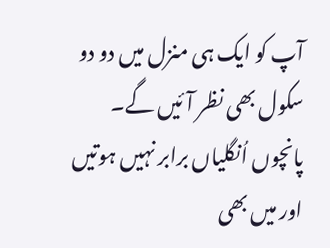آپ کو ایک ہی منزل میں دو دو سکول بھی نظر آئیں گے۔ پانچوں اُنگلیاں برابر نہیں ہوتیں اور میں بھی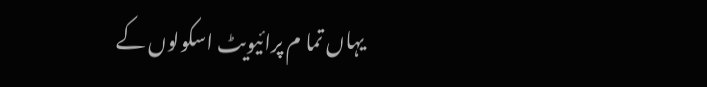یہاں تما م پرائیویٹ اسکولوں کے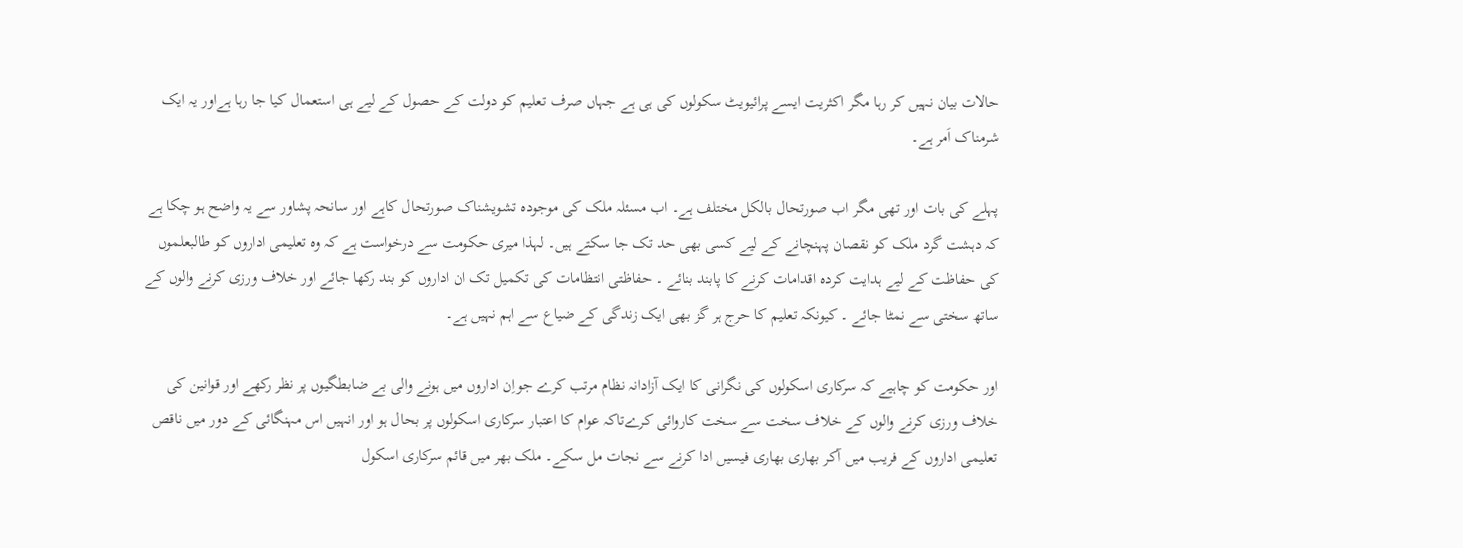حالات بیان نہیں کر رہا مگر اکثریت ایسے پرائیویٹ سکولوں کی ہی ہے جہاں صرف تعلیم کو دولت کے حصول کے لیے ہی استعمال کیا جا رہا ہےاور یہ ایک شرمناک اَمر ہے۔

پہلے کی بات اور تھی مگر اب صورتحال بالکل مختلف ہے۔ اب مسئلہ ملک کی موجودہ تشویشناک صورتحال کاہے اور سانحہ پشاور سے یہ واضح ہو چکا ہے کہ دہشت گرد ملک کو نقصان پہنچانے کے لیے کسی بھی حد تک جا سکتے ہیں۔ لہذا میری حکومت سے درخواست ہے کہ وہ تعلیمی اداروں کو طالبعلموں کی حفاظت کے لیے ہدایت کردہ اقدامات کرنے کا پابند بنائے ۔ حفاظتی انتظامات کی تکمیل تک ان اداروں کو بند رکھا جائے اور خلاف ورزی کرنے والوں کے ساتھ سختی سے نمٹا جائے ۔ کیونکہ تعلیم کا حرج ہر گز بھی ایک زندگی کے ضیاع سے اہم نہیں ہے۔

اور حکومت کو چاہیے کہ سرکاری اسکولوں کی نگرانی کا ایک آزادانہ نظام مرتب کرے جواِن اداروں میں ہونے والی بے ضابطگیوں پر نظر رکھے اور قوانین کی خلاف ورزی کرنے والوں کے خلاف سخت سے سخت کاروائی کرےتاکہ عوام کا اعتبار سرکاری اسکولوں پر بحال ہو اور انہیں اس مہنگائی کے دور میں ناقص تعلیمی اداروں کے فریب میں آکر بھاری بھاری فیسیں ادا کرنے سے نجات مل سکے۔ ملک بھر میں قائم سرکاری اسکول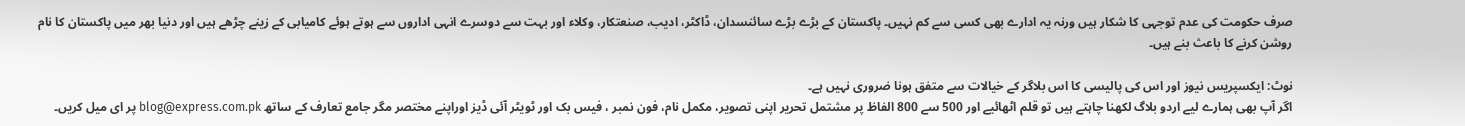صرف حکومت کی عدم توجہی کا شکار ہیں ورنہ یہ ادارے بھی کسی سے کم نہیں۔ پاکستان کے بڑے بڑے سائنسدان، ڈاکٹر، ادیب، صنعتکار، وکلاء اور بہت سے دوسرے انہی اداروں سے ہوتے ہوئے کامیابی کے زینے چڑھے ہیں اور دنیا بھر میں پاکستان کا نام روشن کرنے کا باعث بنے ہیں۔

نوٹ: ایکسپریس نیوز اور اس کی پالیسی کا اس بلاگر کے خیالات سے متفق ہونا ضروری نہیں ہے۔
اگر آپ بھی ہمارے لیے اردو بلاگ لکھنا چاہتے ہیں تو قلم اٹھائیے اور 500 سے 800 الفاظ پر مشتمل تحریر اپنی تصویر، مکمل نام، فون نمبر ، فیس بک اور ٹویٹر آئی ڈیز اوراپنے مختصر مگر جامع تعارف کے ساتھ blog@express.com.pk پر ای میل کریں۔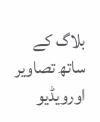بلاگ کے ساتھ تصاویر اورویڈیو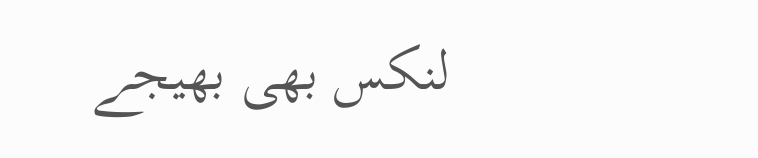لنکس بھی بھیجے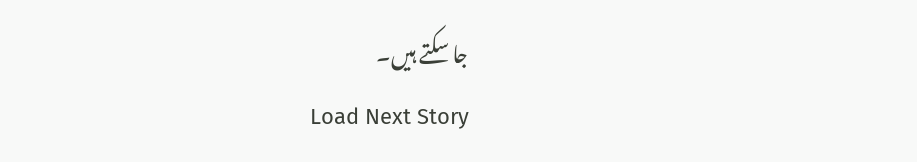جا سکتے ہیں۔
Load Next Story